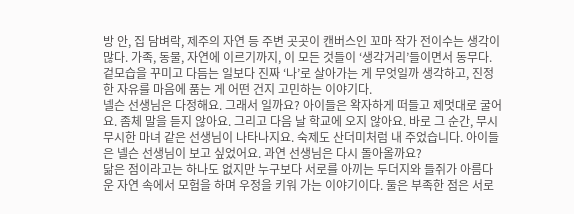방 안, 집 담벼락, 제주의 자연 등 주변 곳곳이 캔버스인 꼬마 작가 전이수는 생각이 많다. 가족, 동물, 자연에 이르기까지, 이 모든 것들이 ‘생각거리’들이면서 동무다. 겉모습을 꾸미고 다듬는 일보다 진짜 ‘나’로 살아가는 게 무엇일까 생각하고, 진정한 자유를 마음에 품는 게 어떤 건지 고민하는 이야기다.
넬슨 선생님은 다정해요. 그래서 일까요? 아이들은 왁자하게 떠들고 제멋대로 굴어요. 좀체 말을 듣지 않아요. 그리고 다음 날 학교에 오지 않아요. 바로 그 순간, 무시무시한 마녀 같은 선생님이 나타나지요. 숙제도 산더미처럼 내 주었습니다. 아이들은 넬슨 선생님이 보고 싶었어요. 과연 선생님은 다시 돌아올까요?
닮은 점이라고는 하나도 없지만 누구보다 서로를 아끼는 두더지와 들쥐가 아름다운 자연 속에서 모험을 하며 우정을 키워 가는 이야기이다. 둘은 부족한 점은 서로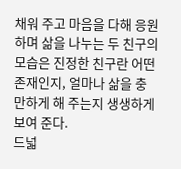채워 주고 마음을 다해 응원하며 삶을 나누는 두 친구의 모습은 진정한 친구란 어떤 존재인지, 얼마나 삶을 충만하게 해 주는지 생생하게 보여 준다.
드넓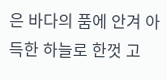은 바다의 품에 안겨 아득한 하늘로 한껏 고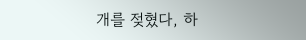개를 젖혔다, 하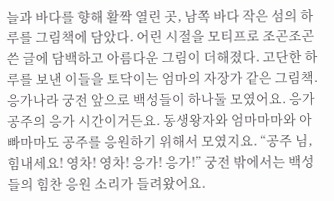늘과 바다를 향해 활짝 열린 곳, 남쪽 바다 작은 섬의 하루를 그림책에 담았다. 어린 시절을 모티프로 조곤조곤 쓴 글에 담백하고 아름다운 그림이 더해졌다. 고단한 하루를 보낸 이들을 토닥이는 엄마의 자장가 같은 그림책.
응가나라 궁전 앞으로 백성들이 하나둘 모였어요. 응가공주의 응가 시간이거든요. 동생왕자와 엄마마마와 아빠마마도 공주를 응원하기 위해서 모였지요. “공주 님, 힘내세요! 영차! 영차! 응가! 응가!” 궁전 밖에서는 백성들의 힘찬 응원 소리가 들려왔어요.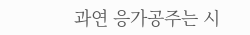과연 응가공주는 시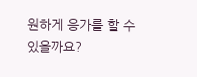원하게 응가를 할 수 있을까요?